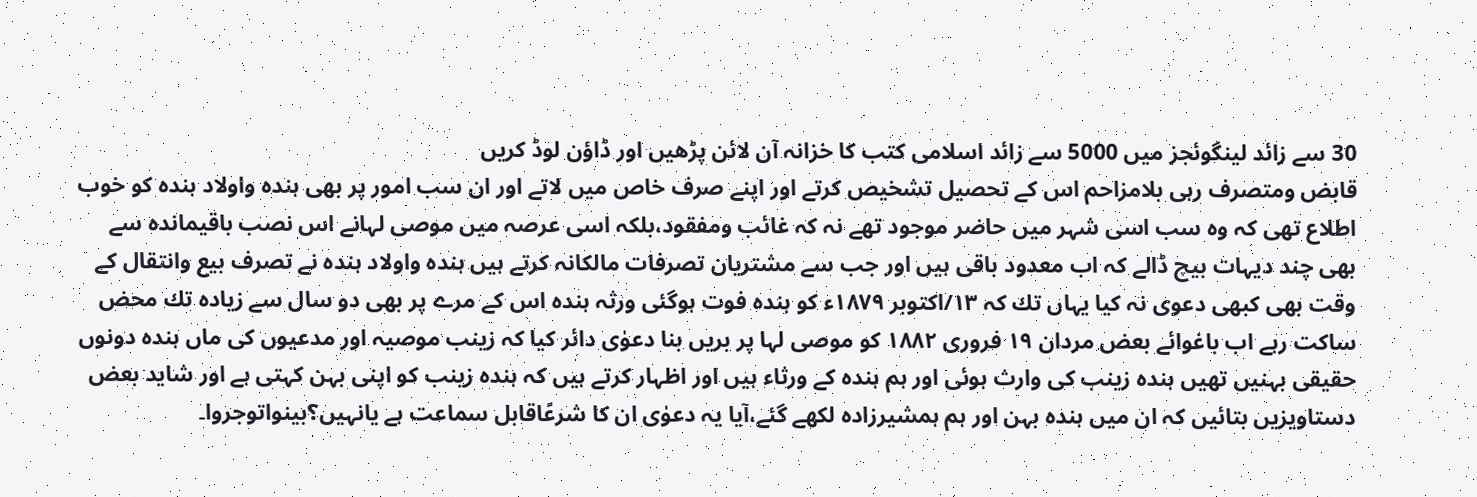30 سے زائد لینگوئجز میں 5000 سے زائد اسلامی کتب کا خزانہ آن لائن پڑھیں اور ڈاؤن لوڈ کریں
قابض ومتصرف رہی بلامزاحم اس کے تحصیل تشخیص کرتے اور اپنے صرف خاص میں لاتے اور ان سب امور پر بھی ہندہ واولاد ہندہ کو خوب اطلاع تھی کہ وہ سب اسی شہر میں حاضر موجود تھے نہ کہ غائب ومفقود،بلکہ اسی عرصہ میں موصی لہانے اس نصب باقیماندہ سے بھی چند دیہات بیچ ڈالے کہ اب معدود باقی ہیں اور جب سے مشتریان تصرفات مالکانہ کرتے ہیں ہندہ واولاد ہندہ نے تصرف بیع وانتقال کے وقت بھی کبھی دعوی نہ کیا یہاں تك کہ ۱۳/اکتوبر ۱۸۷۹ء کو ہندہ فوت ہوگئی ورثہ ہندہ اس کے مرے پر بھی دو سال سے زیادہ تك محض ساکت رہے اب باغوائے بعض مردان ۱۹ فروری ۱۸۸۲ کو موصی لہا پر بریں بنا دعوٰی دائر کیا کہ زینب موصیہ اور مدعیوں کی ماں ہندہ دونوں حقیقی بہنیں تھیں ہندہ زینب کی وارث ہوئی اور ہم ہندہ کے ورثاء ہیں اور اظہار کرتے ہیں کہ ہندہ زینب کو اپنی بہن کہتی ہے اور شاید بعض دستاویزیں بتائیں کہ ان میں ہندہ بہن اور ہم ہمشیرزادہ لکھے گئے،آیا یہ دعوٰی ان کا شرعًاقابل سماعت ہے یانہیں؟بینواتوجروا۔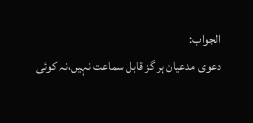الجواب:
دعوی مدعیان ہر گز قابل سماعت نہیں،نہ کوئی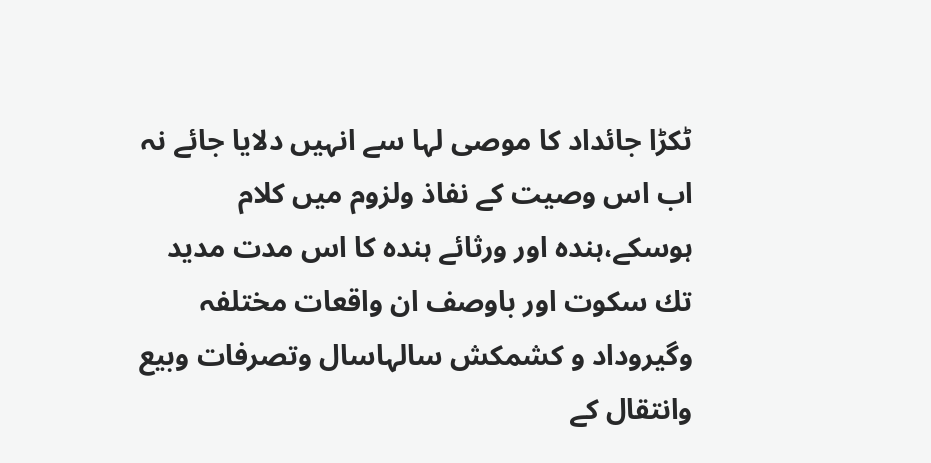ٹکڑا جائداد کا موصی لہا سے انہیں دلایا جائے نہ اب اس وصیت کے نفاذ ولزوم میں کلام ہوسکے،ہندہ اور ورثائے ہندہ کا اس مدت مدید تك سکوت اور باوصف ان واقعات مختلفہ وگیروداد و کشمکش سالہاسال وتصرفات وبیع وانتقال کے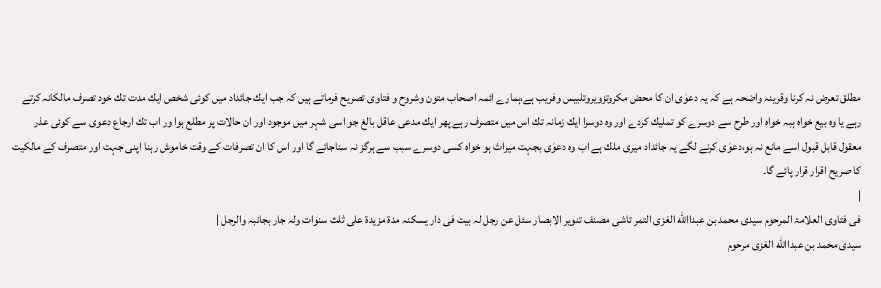مطلق تعرض نہ کرنا وقرینہ واضحہ ہے کہ یہ دعوٰی ان کا محض مکروتزویروتلبیس وفریب ہے،ہمارے ائمہ اصحاب متون وشروح و فتاوی تصریح فرماتے ہیں کہ جب ایك جائداد میں کوئی شخص ایك مدت تك خود تصرف مالکانہ کرتے رہے یا وہ بیع خواہ ہبہ خواہ اور طرح سے دوسرے کو تملیك کردے اور وہ دوسرا ایك زمانہ تك اس میں متصرف رہے پھر ایك مدعی عاقل بالغ جو اسی شہر میں موجود اور ان حالات پر مطلع ہوا ور اب تك ارجاع دعوی سے کوئی عذر معقول قابل قبول اسے مانع نہ ہو،دعوٰی کرنے لگے یہ جائداد میری ملك ہے اب وہ دعوٰی بجہت میراث ہو خواہ کسی دوسرے سبب سے ہرگز نہ سناجائے گا اور اس کا ان تصرفات کے وقت خاموش رہنا اپنی جہت اور متصرف کے مالکیت کا صریح اقرار قرار پائے گا۔
|
فی فتاوی العلامۃ المرحوم سیدی محمد بن عبداالله الغزی التمر تاشی مصنف تنویر الابصار سئل عن رجل لہ بیت فی دار یسکنہ مدۃ مزیدۃ علی ثلث سنوات ولہ جار بجانبہ والرجل |
سیدی محمد بن عبداالله الغزی مرحوم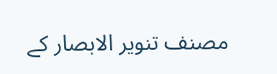مصنف تنویر الابصار کے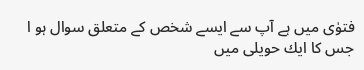فتوٰی میں ہے آپ سے ایسے شخص کے متعلق سوال ہو ا جس کا ایك حویلی میں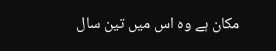مکان ہے وہ اس میں تین سال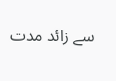سے زائد مدت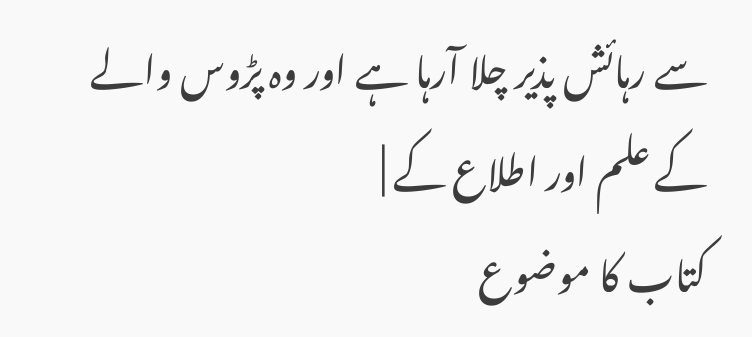سے رہائش پذیر چلا آرہا ہے اور وہ پڑوس والے کے علم اور اطلاع کے |
کتاب کا موضوع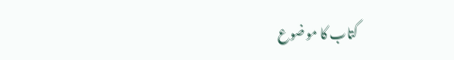کتاب کا موضوع